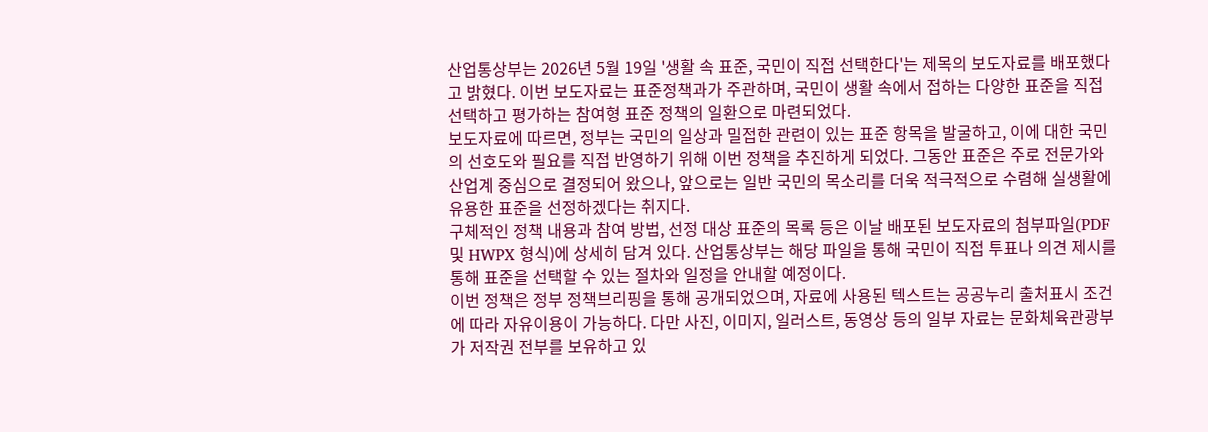산업통상부는 2026년 5월 19일 '생활 속 표준, 국민이 직접 선택한다'는 제목의 보도자료를 배포했다고 밝혔다. 이번 보도자료는 표준정책과가 주관하며, 국민이 생활 속에서 접하는 다양한 표준을 직접 선택하고 평가하는 참여형 표준 정책의 일환으로 마련되었다.
보도자료에 따르면, 정부는 국민의 일상과 밀접한 관련이 있는 표준 항목을 발굴하고, 이에 대한 국민의 선호도와 필요를 직접 반영하기 위해 이번 정책을 추진하게 되었다. 그동안 표준은 주로 전문가와 산업계 중심으로 결정되어 왔으나, 앞으로는 일반 국민의 목소리를 더욱 적극적으로 수렴해 실생활에 유용한 표준을 선정하겠다는 취지다.
구체적인 정책 내용과 참여 방법, 선정 대상 표준의 목록 등은 이날 배포된 보도자료의 첨부파일(PDF 및 HWPX 형식)에 상세히 담겨 있다. 산업통상부는 해당 파일을 통해 국민이 직접 투표나 의견 제시를 통해 표준을 선택할 수 있는 절차와 일정을 안내할 예정이다.
이번 정책은 정부 정책브리핑을 통해 공개되었으며, 자료에 사용된 텍스트는 공공누리 출처표시 조건에 따라 자유이용이 가능하다. 다만 사진, 이미지, 일러스트, 동영상 등의 일부 자료는 문화체육관광부가 저작권 전부를 보유하고 있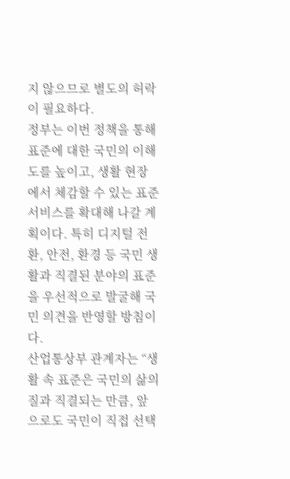지 않으므로 별도의 허락이 필요하다.
정부는 이번 정책을 통해 표준에 대한 국민의 이해도를 높이고, 생활 현장에서 체감할 수 있는 표준 서비스를 확대해 나갈 계획이다. 특히 디지털 전환, 안전, 환경 등 국민 생활과 직결된 분야의 표준을 우선적으로 발굴해 국민 의견을 반영할 방침이다.
산업통상부 관계자는 “생활 속 표준은 국민의 삶의 질과 직결되는 만큼, 앞으로도 국민이 직접 선택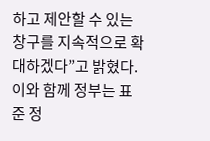하고 제안할 수 있는 창구를 지속적으로 확대하겠다”고 밝혔다.
이와 함께 정부는 표준 정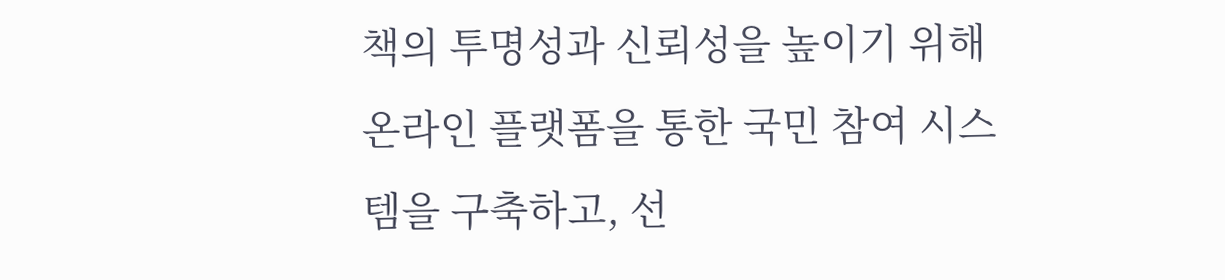책의 투명성과 신뢰성을 높이기 위해 온라인 플랫폼을 통한 국민 참여 시스템을 구축하고, 선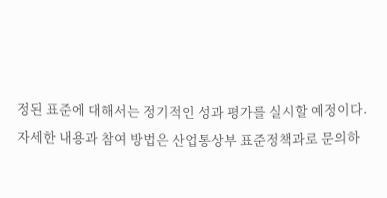정된 표준에 대해서는 정기적인 성과 평가를 실시할 예정이다.
자세한 내용과 참여 방법은 산업통상부 표준정책과로 문의하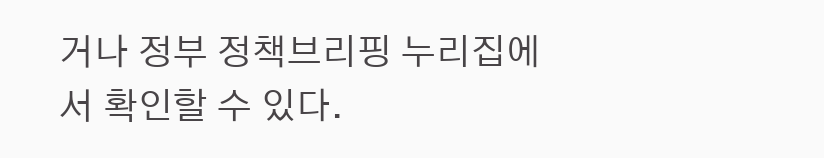거나 정부 정책브리핑 누리집에서 확인할 수 있다.